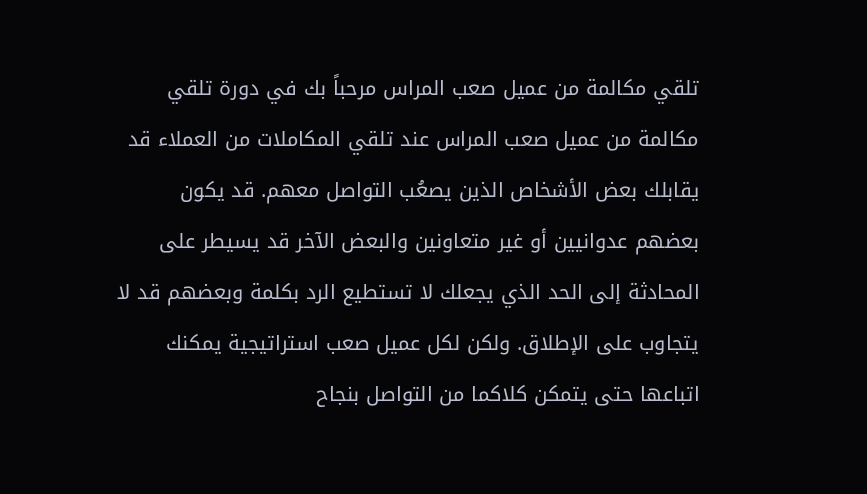تلقي مكالمة من عميل صعب المراس مرحباً بك في دورة تلقي مكالمة من عميل صعب المراس عند تلقي المكاملات من العملاء قد يقابلك بعض الأشخاص الذين يصعُب التواصل معهم. قد يكون بعضهم عدوانيين أو غير متعاونين والبعض الآخر قد يسيطر على المحادثة إلى الحد الذي يجعلك لا تستطيع الرد بكلمة وبعضهم قد لا يتجاوب على الإطلاق. ولكن لكل عميل صعب استراتيجية يمكنك اتباعها حتى يتمكن كلاكما من التواصل بنجاح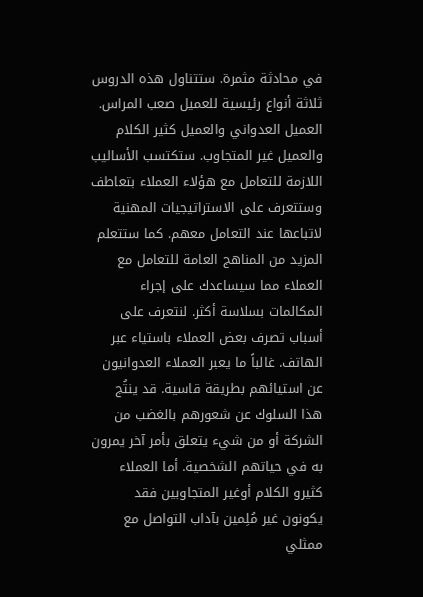في محادثة مثمرة. ستتناول هذه الدروس ثلاثة أنواع رئيسية للعميل صعب المراس. العميل العدواني والعميل كثير الكلام والعميل غير المتجاوب. ستكتسب الأساليب اللازمة للتعامل مع هؤلاء العملاء بتعاطف وستتعرف على الاستراتيجيات المهنية لاتباعها عند التعامل معهم. كما ستتعلم المزيد من المناهج العامة للتعامل مع العملاء مما سيساعدك على إجراء المكالمات بسلاسة أكثر. لنتعرف على أسباب تصرف بعض العملاء باستياء عبر الهاتف. غالباً ما يعبر العملاء العدوانيون عن استيائهم بطريقة قاسية. قد ينتُج هذا السلوك عن شعورهم بالغضب من الشركة أو من شيء يتعلق بأمر آخر يمرون به في حياتهم الشخصية. أما العملاء كثيرو الكلام أوغير المتجاوبين فقد يكونون غير مُلِمين بآداب التواصل مع ممثلي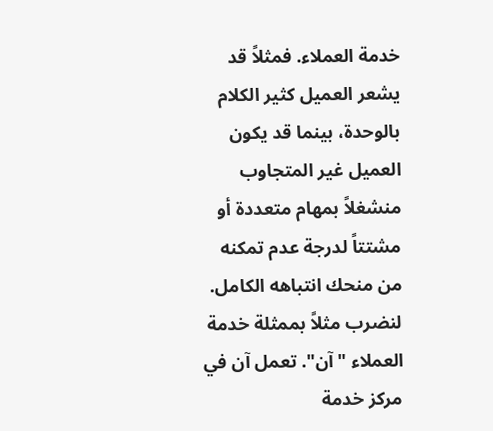خدمة العملاء. فمثلاً قد يشعر العميل كثير الكلام بالوحدة، بينما قد يكون العميل غير المتجاوب منشغلاً بمهام متعددة أو مشتتاً لدرجة عدم تمكنه من منحك انتباهه الكامل. لنضرب مثلاً بممثلة خدمة العملاء "آن". تعمل آن في مركز خدمة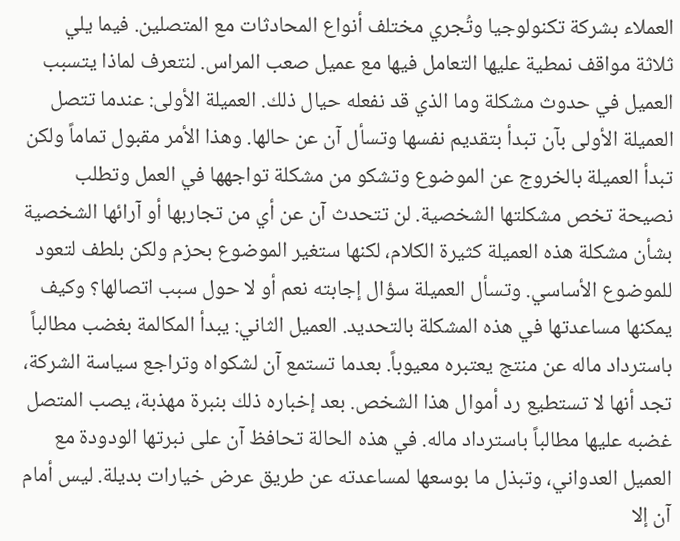العملاء بشركة تكنولوجيا وتُجري مختلف أنواع المحادثات مع المتصلين. فيما يلي ثلاثة مواقف نمطية عليها التعامل فيها مع عميل صعب المراس. لنتعرف لماذا يتسبب العميل في حدوث مشكلة وما الذي قد نفعله حيال ذلك. العميلة الأولى: عندما تتصل العميلة الأولى بآن تبدأ بتقديم نفسها وتسأل آن عن حالها. وهذا الأمر مقبول تماماً ولكن تبدأ العميلة بالخروج عن الموضوع وتشكو من مشكلة تواجهها في العمل وتطلب نصيحة تخص مشكلتها الشخصية. لن تتحدث آن عن أي من تجاربها أو آرائها الشخصية بشأن مشكلة هذه العميلة كثيرة الكلام، لكنها ستغير الموضوع بحزم ولكن بلطف لتعود للموضوع الأساسي. وتسأل العميلة سؤال إجابته نعم أو لا حول سبب اتصالها؟ وكيف يمكنها مساعدتها في هذه المشكلة بالتحديد. العميل الثاني: يبدأ المكالمة بغضب مطالباً باسترداد ماله عن منتج يعتبره معيوباً. بعدما تستمع آن لشكواه وتراجع سياسة الشركة، تجد أنها لا تستطيع رد أموال هذا الشخص. بعد إخباره ذلك بنبرة مهذبة، يصب المتصل غضبه عليها مطالباً باسترداد ماله. في هذه الحالة تحافظ آن على نبرتها الودودة مع العميل العدواني، وتبذل ما بوسعها لمساعدته عن طريق عرض خيارات بديلة. ليس أمام آن إلا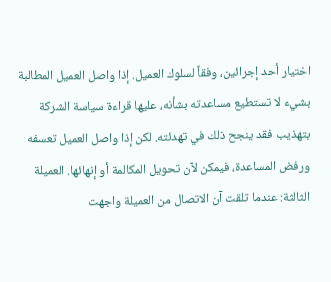اختيار أحد إجرائين، وفقاً لسلوك العميل. إذا واصل العميل المطالبة بشيء لا تستطيع مساعدته بشأنه، عليها قراءة سياسة الشركة بتهذيب فقد ينجح ذلك في تهدئته. لكن إذا واصل العميل تعسفه ورفض المساعدة، فيمكن لآن تحويل المكالمة أو إنهائها. العميلة الثالثة: عندما تلقت آن الاتصال من العميلة واجهت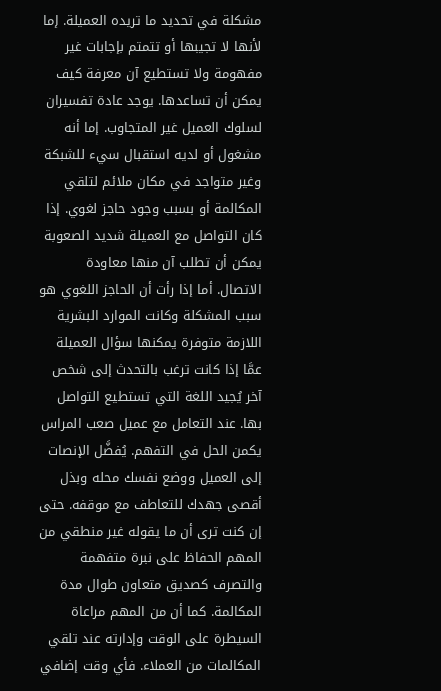مشكلة في تحديد ما تريده العميلة. إما لأنها لا تجيبها أو تتمتم بإجابات غير مفهومة ولا تستطيع آن معرفة كيف يمكن أن تساعدها. يوجد عادة تفسيران لسلوك العميل غير المتجاوب. إما أنه مشغول أو لديه استقبال سيء للشبكة وغير متواجد في مكان ملائم لتلقي المكالمة أو بسبب وجود حاجز لغوي. إذا كان التواصل مع العميلة شديد الصعوبة يمكن أن تطلب آن منها معاودة الاتصال. أما إذا رأت أن الحاجز اللغوي هو سبب المشكلة وكانت الموارد البشرية اللازمة متوفرة يمكنها سؤال العميلة عمَّا إذا كانت ترغب بالتحدث إلى شخص آخر يُجيد اللغة التي تستطيع التواصل بها. عند التعامل مع عميل صعب المراس يكمن الحل في التفهم. يُفضَّل الإنصات إلى العميل ووضع نفسك محله وبذل أقصى جهدك للتعاطف مع موقفه. حتى إن كنت ترى أن ما يقوله غير منطقي من المهم الحفاظ على نبرة متفهمة والتصرف كصديق متعاون طوال مدة المكالمة. كما أن من المهم مراعاة السيطرة على الوقت وإدارته عند تلقي المكالمات من العملاء. فأي وقت إضافي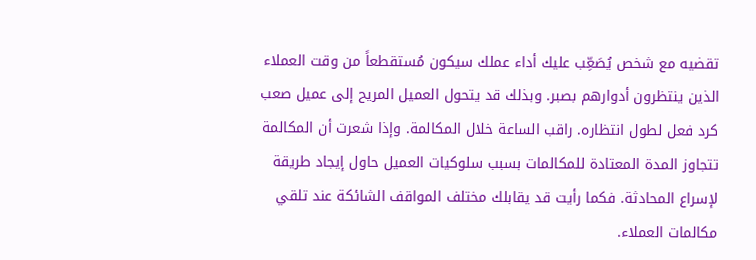تقضيه مع شخص يُصَعِّب عليك أداء عملك سيكون مُستقطعاً من وقت العملاء الذين ينتظرون أدوارهم بصبر. وبذلك قد يتحول العميل المريح إلى عميل صعب كرد فعل لطول انتظاره. راقب الساعة خلال المكالمة. وإذا شعرت أن المكالمة تتجاوز المدة المعتادة للمكالمات بسبب سلوكيات العميل حاول إيجاد طريقة لإسراع المحادثة. فكما رأيت قد يقابلك مختلف المواقف الشائكة عند تلقي مكالمات العملاء.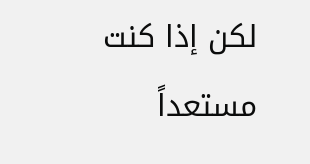لكن إذا كنت مستعداً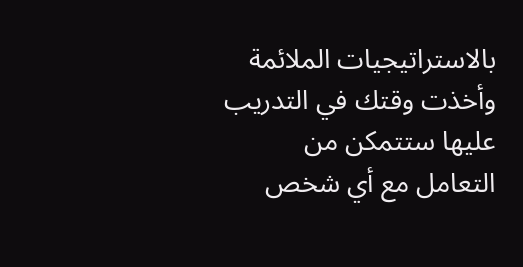بالاستراتيجيات الملائمة وأخذت وقتك في التدريب عليها ستتمكن من التعامل مع أي شخص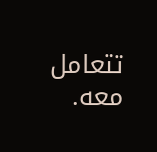تتعامل معه.